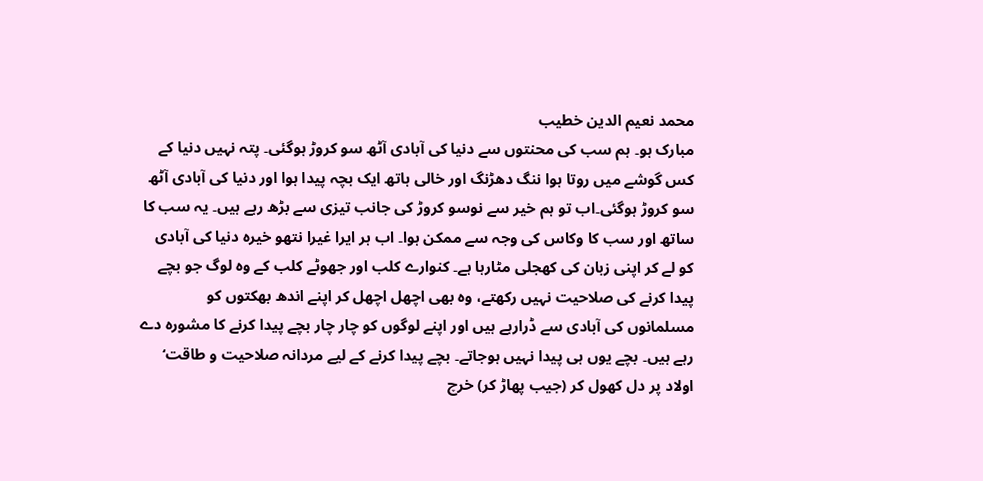محمد نعیم الدین خطیب
مبارک ہو۔ ہم سب کی محنتوں سے دنیا کی آبادی آٹھ سو کروڑ ہوگئی۔ پتہ نہیں دنیا کے کس گوشے میں روتا ہوا ننگ دھڑنگ اور خالی ہاتھ ایک بچہ پیدا ہوا اور دنیا کی آبادی آٹھ سو کروڑ ہوگئی۔اب تو ہم خیر سے نوسو کروڑ کی جانب تیزی سے بڑھ رہے ہیں۔ یہ سب کا ساتھ اور سب کا وکاس کی وجہ سے ممکن ہوا۔ اب ہر ایرا غیرا نتھو خیرہ دنیا کی آبادی کو لے کر اپنی زبان کی کھجلی مٹارہا ہے۔ کنوارے کلب اور جھوٹے کلب کے وہ لوگ جو بچے پیدا کرنے کی صلاحیت نہیں رکھتے، وہ بھی اچھل اچھل کر اپنے اندھ بھکتوں کو مسلمانوں کی آبادی سے ڈرارہے ہیں اور اپنے لوگوں کو چار چار بچے پیدا کرنے کا مشورہ دے رہے ہیں۔ بچے یوں ہی پیدا نہیں ہوجاتے۔ بچے پیدا کرنے کے لیے مردانہ صلاحیت و طاقت‘ اولاد پر دل کھول کر (جیب پھاڑ کر) خرچ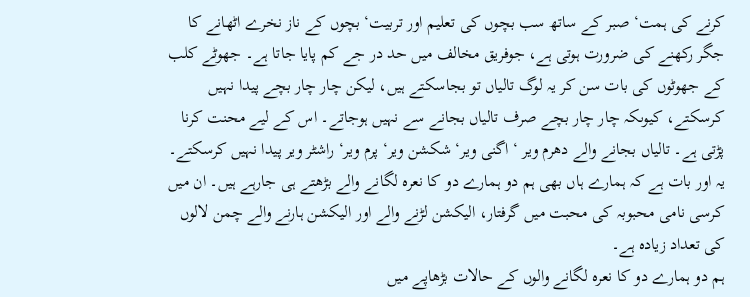کرنے کی ہمت‘ صبر کے ساتھ سب بچوں کی تعلیم اور تربیت‘ بچوں کے ناز نخرے اٹھانے کا جگر رکھنے کی ضرورت ہوتی ہے، جوفریق مخالف میں حد در جے کم پایا جاتا ہے۔ جھوٹے کلب کے جھوٹوں کی بات سن کر یہ لوگ تالیاں تو بجاسکتے ہیں، لیکن چار چار بچے پیدا نہیں کرسکتے، کیوںکہ چار چار بچے صرف تالیاں بجانے سے نہیں ہوجاتے۔ اس کے لیے محنت کرنا پڑتی ہے۔ تالیاں بجانے والے دھرم ویر ‘ اگنی ویر‘ شکشن ویر‘ پرم ویر‘ راشٹر ویر پیدا نہیں کرسکتے۔ یہ اور بات ہے کہ ہمارے ہاں بھی ہم دو ہمارے دو کا نعرہ لگانے والے بڑھتے ہی جارہے ہیں۔ ان میں کرسی نامی محبوبہ کی محبت میں گرفتار، الیکشن لڑنے والے اور الیکشن ہارنے والے چمن لالوں کی تعداد زیادہ ہے۔
ہم دو ہمارے دو کا نعرہ لگانے والوں کے حالات بڑھاپے میں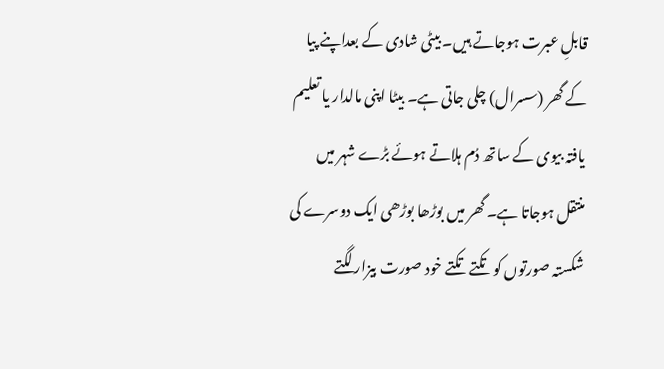قابلِ عبرت ہوجاتے ہیں۔ بیٹی شادی کے بعداپنے پیا کے گھر (سسرال) چلی جاتی ہے۔ بیٹا اپنی مالدار یا تعلیم یافتہ بیوی کے ساتھ دُم ہلاتے ہوئے بڑے شہر میں منتقل ہوجاتا ہے۔ گھر میں بوڑھا بوڑھی ایک دوسرے کی شکستہ صورتوں کو تکتے تکتے خود صورت بیزار لگتے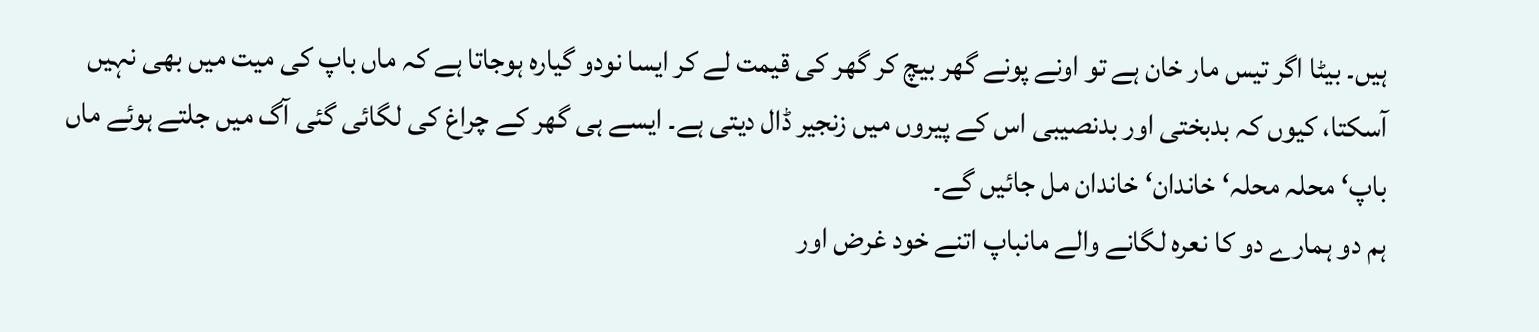ہیں۔ بیٹا اگر تیس مار خان ہے تو اونے پونے گھر بیچ کر گھر کی قیمت لے کر ایسا نودو گیارہ ہوجاتا ہے کہ ماں باپ کی میت میں بھی نہیں آسکتا، کیوں کہ بدبختی اور بدنصیبی اس کے پیروں میں زنجیر ڈال دیتی ہے۔ ایسے ہی گھر کے چراغ کی لگائی گئی آگ میں جلتے ہوئے ماں باپ‘ محلہ محلہ‘ خاندان‘ خاندان مل جائیں گے۔
ہم دو ہمارے دو کا نعرہ لگانے والے مانباپ اتنے خود غرض اور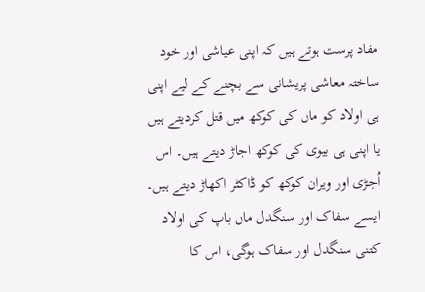مفاد پرست ہوتے ہیں کہ اپنی عیاشی اور خود ساختہ معاشی پریشانی سے بچنے کے لیے اپنی ہی اولاد کو ماں کی کوکھ میں قتل کردیتے ہیں یا اپنی ہی بیوی کی کوکھ اجاڑ دیتے ہیں۔ اس اُجڑی اور ویران کوکھ کو ڈاکٹر اکھاڑ دیتے ہیں۔ ایسے سفاک اور سنگدل ماں باپ کی اولاد کتنی سنگدل اور سفاک ہوگی، اس کا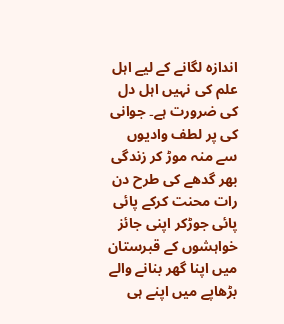اندازہ لگانے کے لیے اہل علم کی نہیں اہل دل کی ضرورت ہے۔ جوانی کی پر لطف وادیوں سے منہ موڑ کر زندگی بھر گدھے کی طرح دن رات محنت کرکے پائی پائی جوڑکر اپنی جائز خواہشوں کے قبرستان میں اپنا گھر بنانے والے بڑھاپے میں اپنے ہی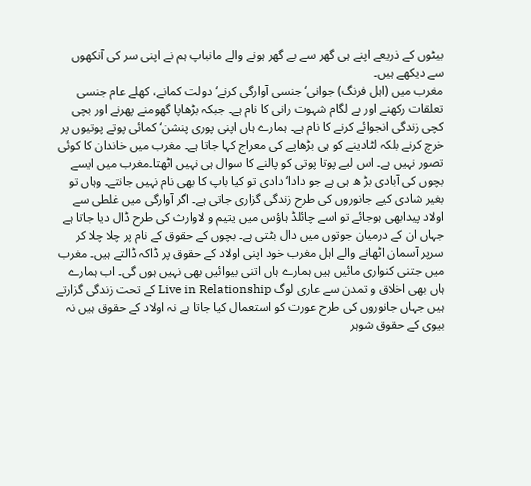بیٹوں کے ذریعے اپنے ہی گھر سے بے گھر ہونے والے مانباپ ہم نے اپنی سر کی آنکھوں سے دیکھے ہیں۔
مغرب میں (اہل فرنگ) جوانی‘ جنسی آوارگی کرنے‘ دولت کمانے، کھلے عام جنسی تعلقات رکھنے اور بے لگام شہوت رانی کا نام ہے۔ جبکہ بڑھاپا گھومنے پھرنے اور بچی کچی زندگی انجوائے کرنے کا نام ہے۔ ہمارے ہاں اپنی پوری پنشن‘ کمائی پوتے پوتیوں پر خرچ کرنے بلکہ لٹادینے کو ہی بڑھاپے کی معراج کہا جاتا ہے۔ مغرب میں خاندان کا کوئی تصور نہیں ہے۔ اس لیے پوتا پوتی کو پالنے کا سوال ہی نہیں اٹھتا۔مغرب میں ایسے بچوں کی آبادی بڑ ھ ہی ہے جو دادا‘ دادی تو کیا باپ کا بھی نام نہیں جانتے۔ وہاں تو بغیر شادی کیے جانوروں کی طرح زندگی گزاری جاتی ہے۔ اگر آوارگی میں غلطی سے اولاد پیدابھی ہوجائے تو اسے چائلڈ ہاؤس میں یتیم و لاوارث کی طرح ڈال دیا جاتا ہے جہاں ان کے درمیان جوتوں میں دال بٹتی ہے۔ بچوں کے حقوق کے نام پر چلا چلا کر سرپر آسمان اٹھانے والے اہل مغرب خود اپنی اولاد کے حقوق پر ڈاکہ ڈالتے ہیں۔ مغرب میں جتنی کنواری مائیں ہیں ہمارے ہاں اتنی بیوائیں بھی نہیں ہوں گی۔ اب ہمارے ہاں بھی اخلاق و تمدن سے عاری لوگ Live in Relationship کے تحت زندگی گزارتے ہیں جہاں جانوروں کی طرح عورت کو استعمال کیا جاتا ہے نہ اولاد کے حقوق ہیں نہ بیوی کے حقوق شوہر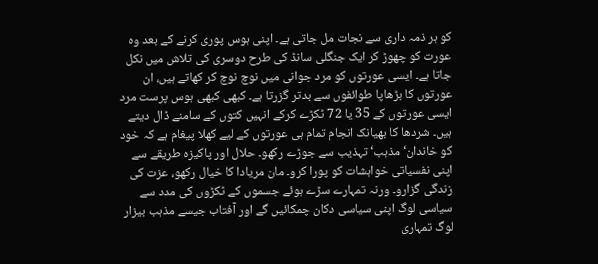کو ہر ذمہ داری سے نجات مل جاتی ہے۔ اپنی ہوس پوری کرنے کے بعد وہ عورت کو چھوڑ کر ایک جنگلی سانڈ کی طرح دوسری کی تلاش میں نکل جاتا ہے۔ ایسی عورتوں کو مرد جوانی میں نوچ نوچ کر کھاتے ہیں، ان عورتوں کا بڑھاپا طوائفوں سے بدتر گزرتا ہے۔ کبھی کبھی ہوس پرست مرد ایسی عورتوں کے 35 یا 72 ٹکڑے کرکے انہیں کتوں کے سامنے ڈال دیتے ہیں۔ شردھا کا بھیانک انجام تمام ہی عورتوں کے لیے کھلا پیغام ہے کہ خود کو خاندان‘ مذہب‘ تہذیب سے جوڑے رکھو۔ حلال اور پاکیزہ طریقے سے اپنی نفسیاتی خواہشات کو پورا کرو۔ مان مریادا کا خیال رکھو، عزت کی زندگی گزارو۔ ورنہ تمہارے سڑے ہوئے جسموں کے ٹکڑوں کی مدد سے سیاسی لوگ اپنی سیاسی دکان چمکائیں گے اور آفتاب جیسے مذہب بیزار لوگ تمہاری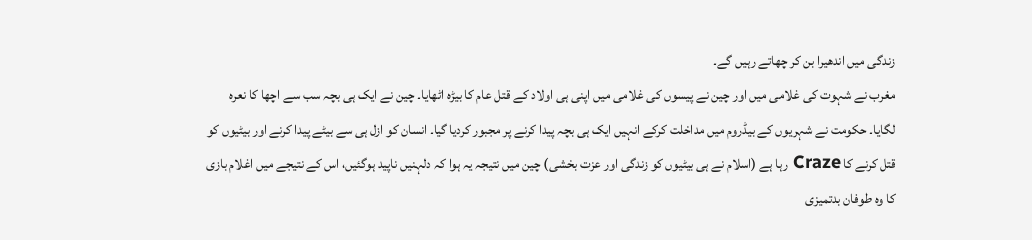زندگی میں اندھیرا بن کر چھاتے رہیں گے۔
مغرب نے شہوت کی غلامی میں اور چین نے پیسوں کی غلامی میں اپنی ہی اولاد کے قتل عام کا بیڑہ اٹھایا۔ چین نے ایک ہی بچہ سب سے اچھا کا نعرہ لگایا۔ حکومت نے شہریوں کے بیڈروم میں مداخلت کرکے انہیں ایک ہی بچہ پیدا کرنے پر مجبور کردیا گیا۔ انسان کو ازل ہی سے بیٹے پیدا کرنے اور بیٹیوں کو قتل کرنے کا Craze رہا ہے (اسلام نے ہی بیٹیوں کو زندگی اور عزت بخشی) چین میں نتیجہ یہ ہوا کہ دلہنیں ناپید ہوگئیں، اس کے نتیجے میں اغلام بازی کا وہ طوفان بدتمیزی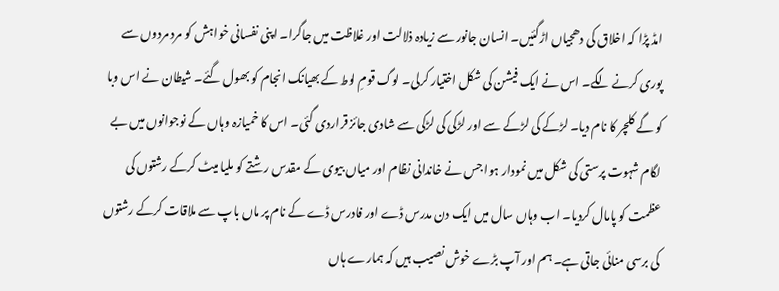امڈ پڑا کہ اخلاق کی دھجیاں اڑگئیں۔ انسان جانور سے زیادہ ذلالت اور غلاظت میں جاگرا۔ اپنی نفسانی خواہش کو مرد مردوں سے پوری کرنے لگے۔ اس نے ایک فیشن کی شکل اختیار کرلی۔ لوگ قومِ لوط کے بھیانک انجام کو بھول گئے۔ شیطان نے اس وبا کو گے کلچر کا نام دیا۔ لڑکے کی لڑکے سے اور لڑکی کی لڑکی سے شادی جائز قراردی گئی۔ اس کا خمیازہ وہاں کے نوجوانوں میں بے لگام شہوت پرستی کی شکل میں نمودار ہوا جس نے خاندانی نظام اور میاں بیوی کے مقدس رشتے کو ملیا میٹ کرکے رشتوں کی عظمت کو پامال کردیا۔ اب وہاں سال میں ایک دن مدرس ڈے اور فادرس ڈے کے نام پر ماں باپ سے ملاقات کرکے رشتوں کی برسی منائی جاتی ہے۔ ہم اور آپ بڑے خوش نصیب ہیں کہ ہمارے ہاں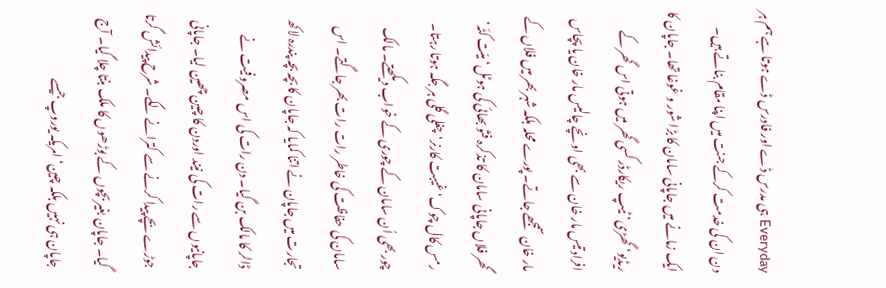Everyday ہی مدرس ڈے اور فادرس ڈے ہوتا ہے ہم ہر دن ان کی خدمت کرکے جنت میں اپنا مقام بناتے ہیں۔
ایک زمانے میں جاپانی سامان کا بڑا شور و غوغا تھا۔ جاپان کا ریڈیو‘ گھڑی‘ ٹیپ ریکارڈر کسی گھر میں ہوتی اس گھر کے افراد تیس مار خان سے بھی اونچے چالیس مار خان یا پچاس مار خان سمجھے جاتے۔ پورے محلہ بلکہ شہر بھر میں فلاں کے گھر فلاں جاپانی سامان کا تذکرہ فتّو بھائی کی ہوٹل‘ میّت کٹّہ‘ رمس کال چوک‘ غیبت کارنر‘ چغلی گلی ہر جگہ ہوتا رہتا۔ چور بھی اُن سامان کے چوری کے خواب دیکھتے۔ مالک سامان کی حفاظت کی خاطر رات رات بھر جاگتے۔ اس تجارت میں جاپان نے اتنا کمایا کہ جاپان کا بچہ بچہ پندرہ لاکھ ڈالر کا مالک بن گیا۔ دن رات کی اس مصروفیت نے جاپانیوں سے رات کی نیند اوردن کا چین چھین لیا۔ جاپانی جوڑے بچے پیدا کرنے سے کترانے لگے۔ شرح پیدائش گرتا گیا۔ جاپان بغیر بچوں کے بوڑھوں کا ملک بنتا چلا گیا۔ آج جاپان ہی نہیں بلکہ چین‘ امریکہ یوروپ جیسے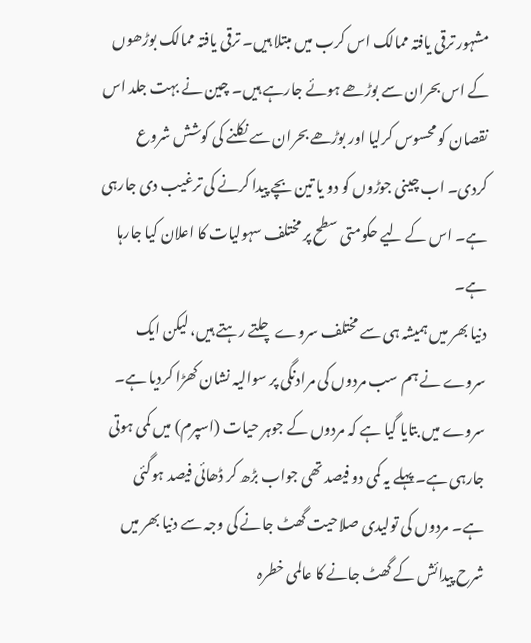مشہور ترقی یافتہ ممالک اس کرب میں مبتلا ہیں۔ ترقی یافتہ ممالک بوڑھوں کے اس بحران سے بوڑھے ہوئے جارہے ہیں۔ چین نے بہت جلد اس نقصان کو محسوس کرلیا اور بوڑھے بحران سے نکلنے کی کوشش شروع کردی۔ اب چینی جوڑوں کو دو یا تین بچے پیدا کرنے کی ترغیب دی جارہی ہے۔ اس کے لیے حکومتی سطح پر مختلف سہولیات کا اعلان کیا جارہا ہے۔
دنیا بھر میں ہمیشہ ہی سے مختلف سروے چلتے رہتے ہیں، لیکن ایک سروے نے ہم سب مردوں کی مرادنگی پر سوالیہ نشان کھڑا کردیا ہے۔ سروے میں بتایا گیا ہے کہ مردوں کے جوہر حیات (اسپرم) میں کمی ہوتی جارہی ہے۔ پہلے یہ کمی دو فیصد تھی جواب بڑھ کر ڈھائی فیصد ہوگئی ہے۔ مردوں کی تولیدی صلاحیت گھٹ جانے کی وجہ سے دنیا بھر میں شرح پیدائش کے گھٹ جانے کا عالمی خطرہ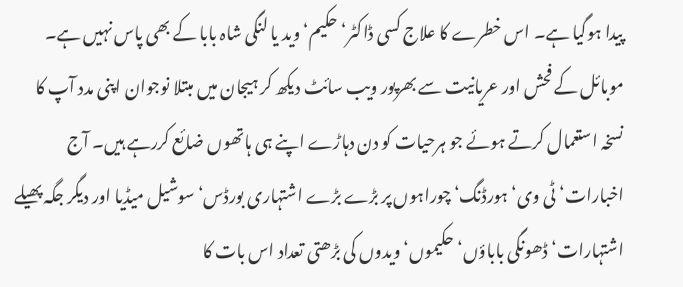پیدا ہوگیا ہے۔ اس خطرے کا علاج کسی ڈاکٹر‘ حکیم‘ وید یا لنگی شاہ بابا کے بھی پاس نہیں ہے۔ موبائل کے فحش اور عریانیت سے بھرپور ویب سائٹ دیکھ کر ہیجان میں مبتلا نوجوان اپنی مدد آپ کا نسخہ استعمال کرتے ہوئے جو ہرحیات کو دن دہاڑے اپنے ہی ہاتھوں ضائع کررہے ہیں۔ آج اخبارات‘ ٹی وی‘ ہورڈنگ‘ چوراہوں پر بڑے بڑے اشتہاری بورڈس‘ سوشیل میڈیا اور دیگر جگہ پھیلے اشتہارات‘ ڈھونگی باباؤں‘ حکیموں‘ ویدوں کی بڑھتی تعداد اس بات کا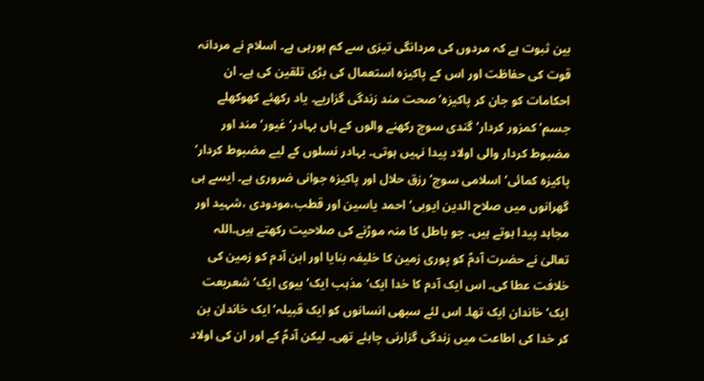بین ثبوت ہے کہ مردوں کی مردانگی تیزی سے کم ہورہی ہے۔ اسلام نے مردانہ قوت کی حفاظت اور اس کے پاکیزہ استعمال کی بڑی تلقین کی ہے۔ ان احکامات کو جان کر پاکیزہ‘ صحت مند زندگی گزاریے۔ یاد رکھئے کھوکھلے جسم‘ کمزور کردار‘ گندی سوچ رکھنے والوں کے ہاں بہادر‘ غیور‘ مند اور مضبوط کردار والی اولاد پیدا نہیں ہوتی۔ بہادر نسلوں کے لیے مضبوط کردار‘ پاکیزہ کمائی‘ اسلامی سوچ‘ رزق حلال اور پاکیزہ جوانی ضروری ہے۔ ایسے ہی گھرانوں میں صلاح الدین ایوبی‘ احمد یاسین اور قطب،مودودی ،شہید اور مجاہد پیدا ہوتے ہیں۔ جو باطل کا منہ موڑنے کی صلاحیت رکھتے ہیں۔اللہ تعالیٰ نے حضرت آدمؑ کو پوری زمین کا خلیفہ بنایا اور ابن آدم کو زمین کی خلافت عطا کی۔ اس ایک آدم کا خدا ایک‘ مذہب ایک‘ بیوی ایک‘ شعریعت ایک‘ خاندان ایک تھا۔ اس لئے سبھی انسانوں کو ایک قبیلہ‘ ایک خاندان بن کر خدا کی اطاعت میں زندگی گزارنی چاہئے تھی۔ لیکن آدمؑ کے اور ان کی اولاد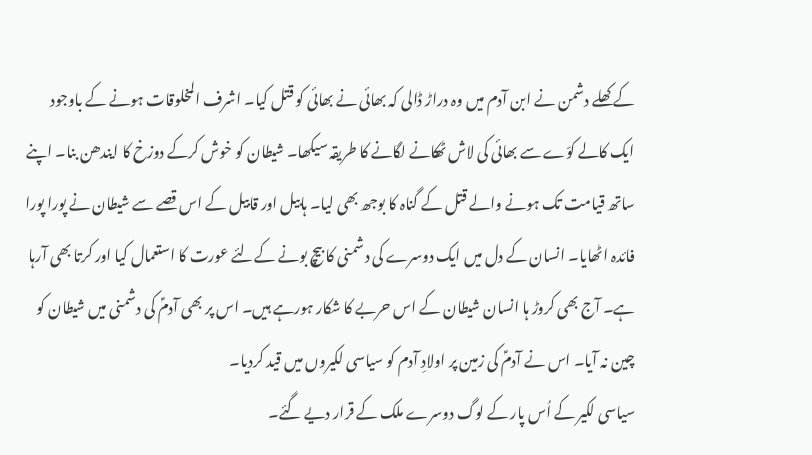کے کھلے دشمن نے ابن آدم میں وہ دراڑ ڈالی کہ بھائی نے بھائی کو قتل کیا۔ اشرف المخلوقات ہونے کے باوجود ایک کالے کوّے سے بھائی کی لاش ٹھکانے لگانے کا طریقہ سیکھا۔ شیطان کو خوش کرکے دوزخ کا ایندھن بنا۔ اپنے ساتھ قیامت تک ہونے والے قتل کے گناہ کا بوجھ بھی لیا۔ ہابیل اور قابیل کے اس قصے سے شیطان نے پورا پورا فائدہ اٹھایا۔ انسان کے دل میں ایک دوسرے کی دشمنی کا بیچ بونے کےلئے عورت کا استعمال کیا اور کرتا بھی آرہا ہے۔ آج بھی کروڑ ہا انسان شیطان کے اس حربے کا شکار ہورہے ہیں۔ اس پر بھی آدمؑ کی دشمنی میں شیطان کو چین نہ آیا۔ اس نے آدمؑ کی زمین پر اولادِ آدم کو سیاسی لکیروں میں قید کردیا۔
سیاسی لکیر کے اُس پار کے لوگ دوسرے ملک کے قرار دیے گئے۔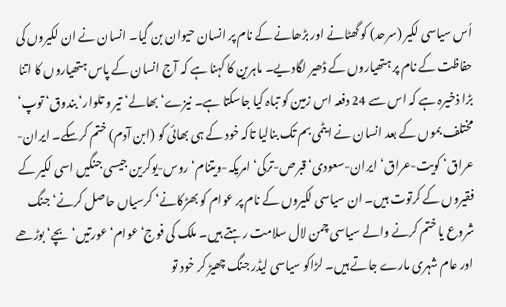اُس سیاسی لکیر (سرحد) کو گھٹانے اور بڑھانے کے نام پر انسان حیوان بن گیا۔ انسان نے ان لکیروں کی حفاظت کے نام پر ہتھیاروں کے ڈھیر لگادیے۔ ماہرین کا کہنا ہے کہ آج انسان کے پاس ہتھیاروں کا اتنا بڑا ذخیرہ ہے کہ اس سے 24 دفعہ اس زمین کو تباہ کیا جاسکتا ہے۔ نیزے‘ بھالے‘ تیر و تلوار‘ بندوق‘ توپ‘ مختلف بموں کے بعد انسان نے ایٹمی بم تک بنالیا تاکہ خود کے ہی بھائی کو (ابن آدم) ختم کرسکے۔ ایران-عراق‘ کویت-عراق‘ ایران-سعودی‘ قبرص-ترکی‘ امریکہ-ویتنام‘ روس-یوکرین جیسی جنگیں اسی لکیر کے فقیروں کے کرتوت ہیں۔ ان سیاسی لکیروں کے نام پر عوام کو بھڑکانے‘ کرسیاں حاصل کرنے‘ جنگ شروع یا ختم کرنے والے سیاسی چمن لال سلامت رہتے ہیں۔ ملک کی فوج‘ عوام‘ عورتیں‘ بچے‘ بوڑھے اور عام شہری مارے جاتے ہیں۔ لڑاکو سیاسی لیڈر جنگ چھیڑ کر خود تو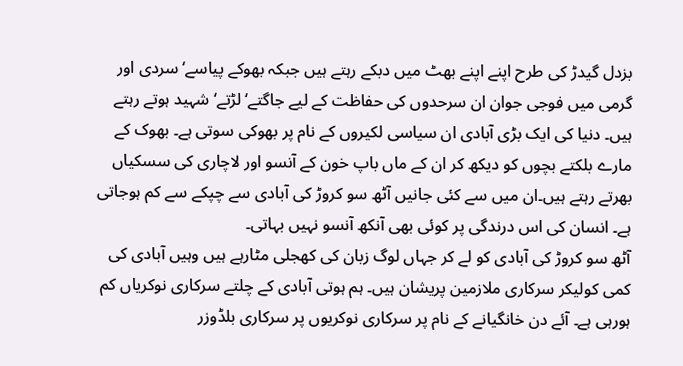بزدل گیدڑ کی طرح اپنے اپنے بھٹ میں دبکے رہتے ہیں جبکہ بھوکے پیاسے‘ سردی اور گرمی میں فوجی جوان ان سرحدوں کی حفاظت کے لیے جاگتے‘لڑتے‘ شہید ہوتے رہتے ہیں۔ دنیا کی ایک بڑی آبادی ان سیاسی لکیروں کے نام پر بھوکی سوتی ہے۔ بھوک کے مارے بلکتے بچوں کو دیکھ کر ان کے ماں باپ خون کے آنسو اور لاچاری کی سسکیاں بھرتے رہتے ہیں۔ان میں سے کئی جانیں آٹھ سو کروڑ کی آبادی سے چپکے سے کم ہوجاتی ہے۔ انسان کی اس درندگی پر کوئی بھی آنکھ آنسو نہیں بہاتی۔
آٹھ سو کروڑ کی آبادی کو لے کر جہاں لوگ زبان کی کھجلی مٹارہے ہیں وہیں آبادی کی کمی کولیکر سرکاری ملازمین پریشان ہیں۔ ہم ہوتی آبادی کے چلتے سرکاری نوکریاں کم ہورہی ہے۔ آئے دن خانگیانے کے نام پر سرکاری نوکریوں پر سرکاری بلڈوزر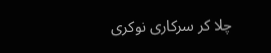چلا کر سرکاری نوکری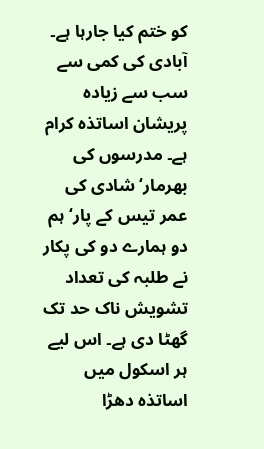کو ختم کیا جارہا ہے۔ آبادی کی کمی سے سب سے زیادہ پریشان اساتذہ کرام ہے۔ مدرسوں کی بھرمار‘ شادی کی عمر تیس کے پار‘ ہم دو ہمارے دو کی پکار نے طلبہ کی تعداد تشویش ناک حد تک گھٹا دی ہے۔ اس لیے ہر اسکول میں اساتذہ دھڑا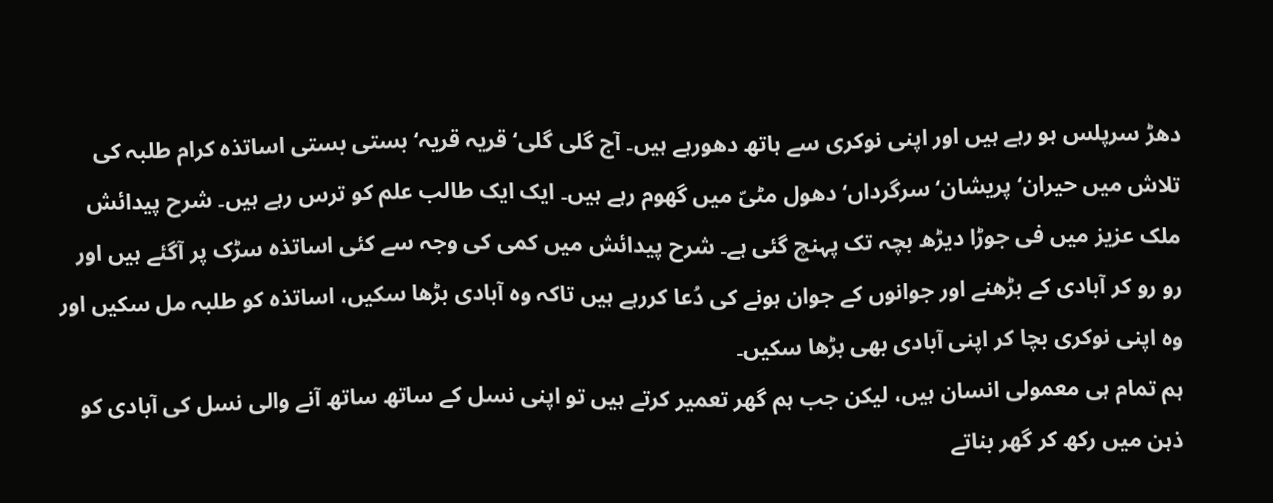دھڑ سرپلس ہو رہے ہیں اور اپنی نوکری سے ہاتھ دھورہے ہیں۔ آج گلی گلی‘ قریہ قریہ‘ بستی بستی اساتذہ کرام طلبہ کی تلاش میں حیران‘ پریشان‘ سرگرداں‘ دھول مٹیّ میں گھوم رہے ہیں۔ ایک ایک طالب علم کو ترس رہے ہیں۔ شرح پیدائش ملک عزیز میں فی جوڑا دیڑھ بچہ تک پہنچ گئی ہے۔ شرح پیدائش میں کمی کی وجہ سے کئی اساتذہ سڑک پر آگئے ہیں اور رو رو کر آبادی کے بڑھنے اور جوانوں کے جوان ہونے کی دُعا کررہے ہیں تاکہ وہ آبادی بڑھا سکیں، اساتذہ کو طلبہ مل سکیں اور وہ اپنی نوکری بچا کر اپنی آبادی بھی بڑھا سکیں۔
ہم تمام ہی معمولی انسان ہیں، لیکن جب ہم گھر تعمیر کرتے ہیں تو اپنی نسل کے ساتھ ساتھ آنے والی نسل کی آبادی کو ذہن میں رکھ کر گھر بناتے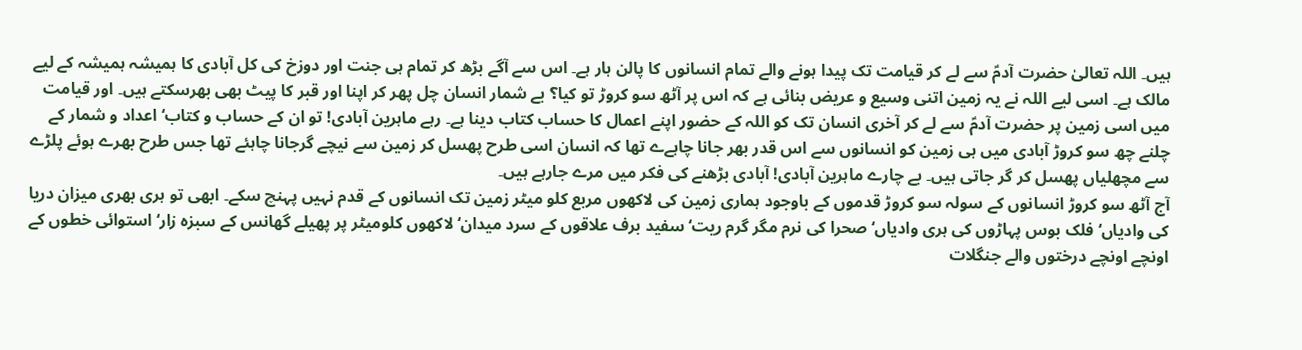ہیں۔ اللہ تعالیٰ حضرت آدمؑ سے لے کر قیامت تک پیدا ہونے والے تمام انسانوں کا پالن ہار ہے۔ اس سے آگے بڑھ کر تمام ہی جنت اور دوزخ کی کل آبادی کا ہمیشہ ہمیشہ کے لیے مالک ہے۔ اسی لیے اللہ نے یہ زمین اتنی وسیع و عریض بنائی ہے کہ اس پر آٹھ سو کروڑ تو کیا؟ بے شمار انسان چل پھر کر اپنا اور قبر کا پیٹ بھی بھرسکتے ہیں۔ اور قیامت میں اسی زمین پر حضرت آدمؑ سے لے کر آخری انسان تک کو اللہ کے حضور اپنے اعمال کا حساب کتاب دینا ہے۔ رہے ماہرین آبادی! تو ان کے حساب و کتاب‘ اعداد و شمار کے چلنے چھ سو کروڑ آبادی میں ہی زمین کو انسانوں سے اس قدر بھر جانا چاہےے تھا کہ انسان اسی طرح پھسل کر زمین سے نیچے گرجانا چاہئے تھا جس طرح بھرے ہوئے پلڑے سے مچھلیاں پھسل کر گر جاتی ہیں۔ بے چارے ماہرین آبادی! آبادی بڑھنے کی فکر میں مرے جارہے ہیں۔
آج آٹھ سو کروڑ انسانوں کے سولہ سو کروڑ قدموں کے باوجود ہماری زمین کی لاکھوں مربع کلو میٹر زمین تک انسانوں کے قدم نہیں پہنچ سکے۔ ابھی تو ہری بھری میزان دریا کی وادیاں‘ فلک بوس پہاڑوں کی ہری وادیاں‘ صحرا کی نرم مگر گرم ریت‘ سفید برف علاقوں کے سرد میدان‘ لاکھوں کلومیٹر پر پھیلے گھانس کے سبزہ زار‘ استوائی خطوں کے اونچے اونچے درختوں والے جنگلات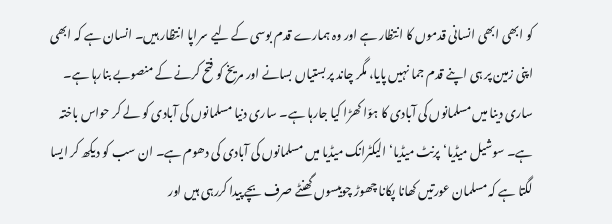کو ابھی ابھی انسانی قدموں کا انتظار ہے اور وہ ہمارے قدم بوسی کے لیے سراپا انتظار ہیں۔ انسان ہے کہ ابھی اپنی زمین پر ہی اپنے قدم جما نہیں پایا، مگر چاند پر بستیاں بسانے اور مریخ کو فتح کرنے کے منصوبے بنارہا ہے۔
ساری دینا میں مسلمانوں کی آبادی کا ہوّا کھڑا کیا جارہا ہے۔ ساری دنیا مسلمانوں کی آبادی کو لے کر حواس باختہ ہے۔ سوشیل میڈیا‘ پرنٹ میڈیا‘ الیکٹرانک میڈیا میں مسلمانوں کی آبادی کی دھوم ہے۔ ان سب کو دیکھ کر ایسا لگتا ہے کہ مسلمان عورتیں کھانا پکانا چھوڑ چوبیسوں گھنٹے صرف بچے پیدا کررہی ہیں اور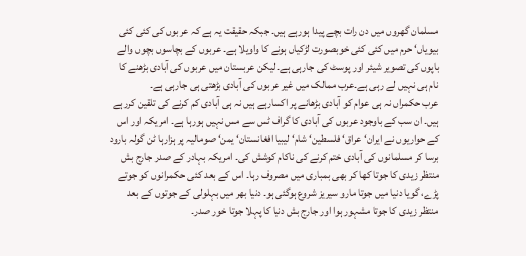مسلمان گھروں میں دن رات بچے پیدا ہورہے ہیں۔ جبکہ حقیقت یہ ہے کہ عربوں کی کئی کئی بیویاں‘ حرم میں کئی کئی خوبصورت لڑکیاں ہونے کا واویلا ہے۔ عربوں کے بچاسوں بچوں والے باپوں کی تصویر شیئر اور پوسٹ کی جارہی ہے۔ لیکن عربستان میں عربوں کی آبادی بڑھنے کا نام ہی نہیں لے رہی ہے۔عرب ممالک میں غیر عربوں کی آبادی بڑھتی ہی جارہی ہے۔
عرب حکمراں نہ ہی عوام کو آبادی بڑھانے پر اکسارہے ہیں نہ ہی آبادی کم کرنے کی تلقین کررہے ہیں۔ ان سب کے باوجود عربوں کی آبادی کا گراف ٹس سے مس نہیں ہورہا ہے۔ امریکہ اور اس کے حواریوں نے ایران‘ عراق‘ فلسطین‘ شام‘ لیبیا افغانستان‘ یمن‘ صومالیہ پر ہزارہا ٹن گولہ بارود برسا کر مسلمانوں کی آبادی ختم کرنے کی ناکام کوشش کی۔ امریکہ بہادر کے صدر جارج بش منتظر زیدی کا جوتا کھا کر بھی بمباری میں مصروف رہا۔ اس کے بعد کئی حکمرانوں کو جوتے پڑے، گویا دنیا میں جوتا مارو سیریز شروع ہوگئی ہو۔ دنیا بھر میں بہلولی کے جوتوں کے بعد منتظر زیدی کا جوتا مشہور ہوا اور جارج بش دنیا کا پہلا جوتا خور صدر۔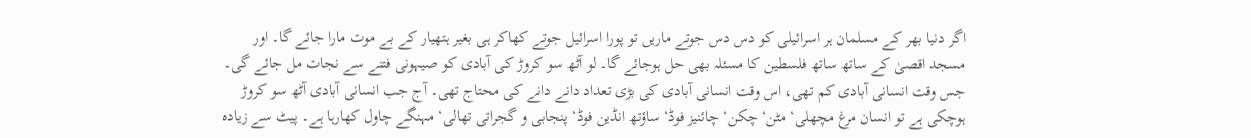اگر دنیا بھر کے مسلمان ہر اسرائیلی کو دس دس جوتے ماریں تو پورا اسرائیل جوتے کھاکر ہی بغیر ہتھیار کے بے موت مارا جائے گا۔ اور مسجد اقصیٰ کے ساتھ ساتھ فلسطین کا مسئلہ بھی حل ہوجائے گا۔ لو آٹھ سو کروڑ کی آبادی کو صیہونی فتنے سے نجات مل جائے گی۔
جس وقت انسانی آبادی کم تھی، اس وقت انسانی آبادی کی بڑی تعداد دانے دانے کی محتاج تھی۔ آج جب انسانی آبادی آٹھ سو کروڑ ہوچکی ہے تو انسان مرغ مچھلی‘ مٹن‘ چکن‘ چائنیز فوڈ‘ ساؤتھ انڈین فوڈ‘ پنجابی و گجراتی تھالی‘ مہنگے چاول کھارہا ہے۔ پیٹ سے زیادہ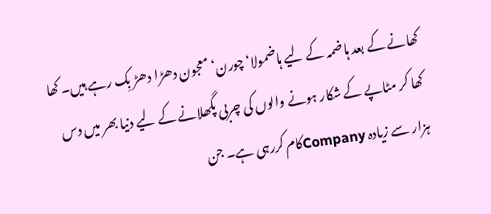کھانے کے بعد ہاضمہ کے لیے ہاضمولا‘ چورن‘ معجون دھڑا دھڑ بِک رہے ہیں۔ کھا کھا کر مٹاپے کے شکار ہونے والوں کی چربی پگھلانے کے لیے دنیا بھر میں دس ہزار سے زیادہ Companyکام کررہی ہے۔ جن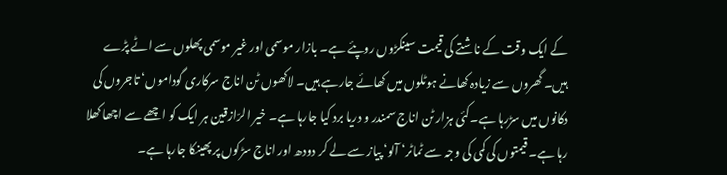کے ایک وقت کے ناشتے کی قیمت سینکڑوں روپئے ہے۔ بازار موسمی اور غیر موسمی پھلوں سے اٹے پڑے ہیں۔ گھروں سے زیادہ کھانے ہوٹلوں میں کھائے جارہے ہیں۔ لاکھوں ٹن اناج سرکاری گوداموں‘ تاجروں کی دکانوں میں سڑرہا ہے۔کئی ہزار ٹن اناج سمندر و دریا برد کیا جارہا ہے۔ خیر الرّازقین ہر ایک کو اچھے سے اچھا کھلا رہا ہے۔ قیمتوں کی کمی کی وجہ سے ٹماٹر‘ آلو‘ پیاز سے لے کر دودھ اور اناج سڑکوں پر پھینکا جارہا ہے۔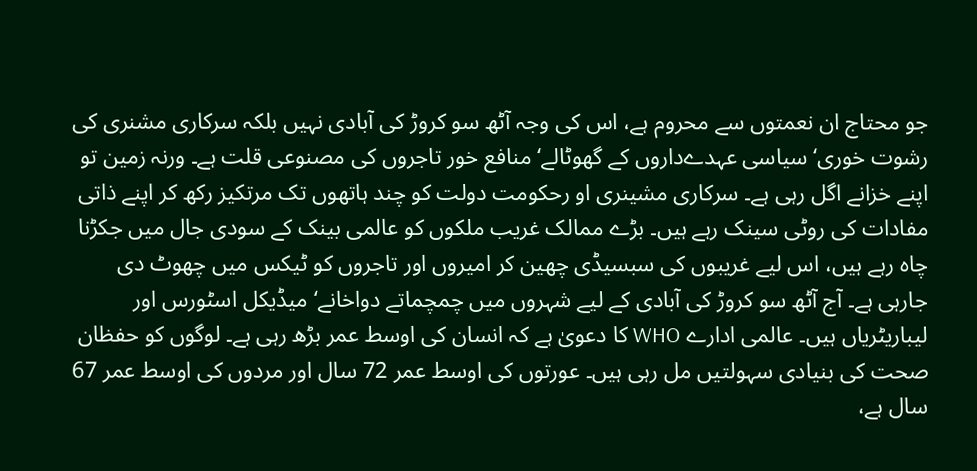جو محتاج ان نعمتوں سے محروم ہے، اس کی وجہ آٹھ سو کروڑ کی آبادی نہیں بلکہ سرکاری مشنری کی رشوت خوری‘ سیاسی عہدےداروں کے گھوٹالے‘ منافع خور تاجروں کی مصنوعی قلت ہے۔ ورنہ زمین تو اپنے خزانے اگل رہی ہے۔ سرکاری مشینری او رحکومت دولت کو چند ہاتھوں تک مرتکیز رکھ کر اپنے ذاتی مفادات کی روٹی سینک رہے ہیں۔ بڑے ممالک غریب ملکوں کو عالمی بینک کے سودی جال میں جکڑنا چاہ رہے ہیں، اس لیے غریبوں کی سبسیڈی چھین کر امیروں اور تاجروں کو ٹیکس میں چھوٹ دی جارہی ہے۔ آج آٹھ سو کروڑ کی آبادی کے لیے شہروں میں چمچماتے دواخانے‘ میڈیکل اسٹورس اور لیباریٹریاں ہیں۔ عالمی ادارے WHO کا دعویٰ ہے کہ انسان کی اوسط عمر بڑھ رہی ہے۔ لوگوں کو حفظان صحت کی بنیادی سہولتیں مل رہی ہیں۔ عورتوں کی اوسط عمر 72 سال اور مردوں کی اوسط عمر 67 سال ہے،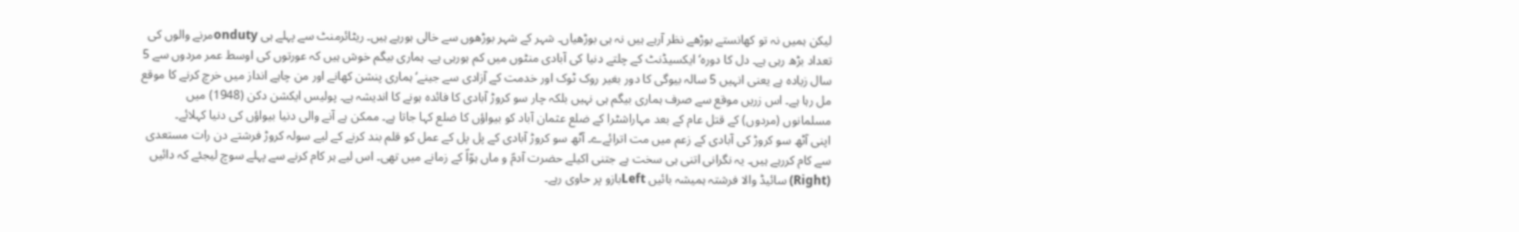لیکن ہمیں نہ تو کھانستے بوڑھے نظر آرہے ہیں نہ ہی بوڑھیاں۔ شہر کے شہر بوڑھوں سے خالی ہورہے ہیں۔ ریٹائرمنٹ سے پہلے ہی ondutyمرنے والوں کی تعداد بڑھ رہی ہے۔ دل کا دورہ‘ ایکسیڈنٹ کے چلتے دنیا کی آبادی منٹوں میں کم ہورہی ہے۔ ہماری بیگم خوش ہیں کہ عورتوں کی اوسط عمر مردوں سے 5 سال زیادہ ہے یعنی انہیں 5 سالہ بیوگی کا دور بغیر روک ٹوک اور خدمت کے آزادی سے جینے‘ ہماری پنشن کھانے اور من چاہے انداز میں خرچ کرنے کا موقع مل رہا ہے۔ اس زریں موقع سے صرف ہماری بیگم ہی نہیں بلکہ چار سو کروڑ آبادی کا فائدہ ہونے کا اندیشہ ہے۔ پولیس ایکشن دکن (1948) میں مسلمانوں (مردوں) کے قتل عام کے بعد مہاراشٹرا کے ضلع عثمان آباد کو بیواؤں کا ضلع کہا جاتا ہے۔ ممکن ہے آنے والی دنیا بیواؤں کی دنیا کہلائے۔
اپنی آٹھ سو کروڑ کی آبادی کے زعم میں مت اترائےے۔ آٹھ سو کروڑ آبادی کے پل پل کے عمل کو قلم بند کرنے کے لیے سولہ کروڑ فرشتے دن رات مستعدی سے کام کررہے ہیں۔ یہ نگرانی اتنی ہی سخت ہے جتنی اکیلے حضرت آدمؑ و ماں ہوّاؑ کے زمانے میں تھی۔ اس لیے ہر کام کرنے سے پہلے سوچ لیجئے کہ دائیں (Right) سائیڈ والا فرشتہ ہمیشہ بائیں Leftبازو پر حاوی رہے۔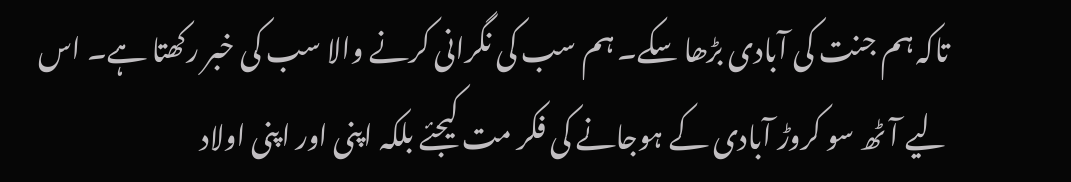تاکہ ہم جنت کی آبادی بڑھا سکے۔ ہم سب کی نگرانی کرنے والا سب کی خبر رکھتا ہے۔ اس لیے آٹھ سو کروڑ آبادی کے ہوجانے کی فکر مت کیجئے بلکہ اپنی اور اپنی اولاد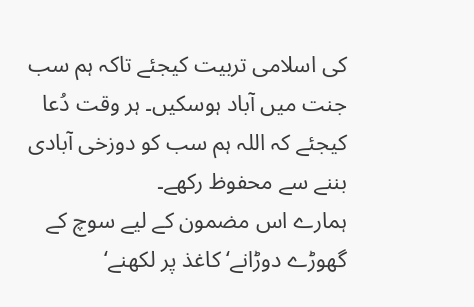کی اسلامی تربیت کیجئے تاکہ ہم سب جنت میں آباد ہوسکیں۔ ہر وقت دُعا کیجئے کہ اللہ ہم سب کو دوزخی آبادی بننے سے محفوظ رکھے۔
ہمارے اس مضمون کے لیے سوچ کے گھوڑے دوڑانے‘ کاغذ پر لکھنے‘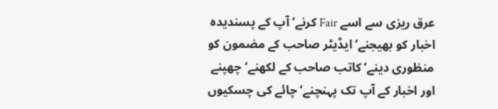عرق ریزی سے اسے Fair کرنے‘ آپ کے پسندیدہ اخبار کو بھیجنے‘ ایڈیٹر صاحب کے مضمون کو منظوری دینے‘ کاتب صاحب کے لکھنے‘ چھپنے اور اخبار کے آپ تک پہنچنے‘ چائے کی چسکیوں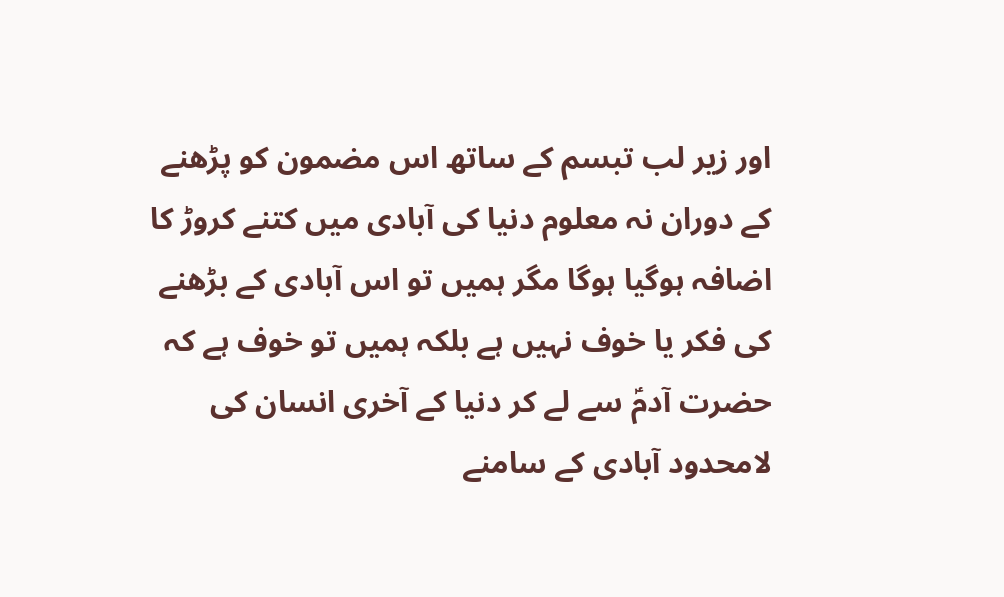اور زیر لب تبسم کے ساتھ اس مضمون کو پڑھنے کے دوران نہ معلوم دنیا کی آبادی میں کتنے کروڑ کا اضافہ ہوگیا ہوگا مگر ہمیں تو اس آبادی کے بڑھنے کی فکر یا خوف نہیں ہے بلکہ ہمیں تو خوف ہے کہ حضرت آدمؑ سے لے کر دنیا کے آخری انسان کی لامحدود آبادی کے سامنے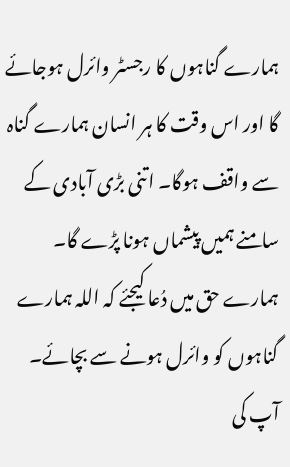ہمارے گناہوں کا رجسٹر وائرل ہوجائے گا اور اس وقت کا ہر انسان ہمارے گناہ سے واقف ہوگا۔ اتنی بڑی آبادی کے سامنے ہمیں پیشماں ہونا پڑے گا۔ ہمارے حق میں دُعا کیجئے کہ اللہ ہمارے گناہوں کو وائرل ہونے سے بچائے۔ آپ کی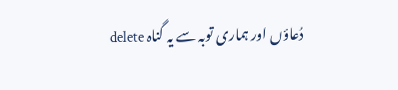دُعاؤں اور ہماری توبہ سے یہ گناہ delete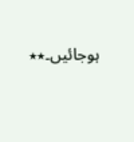ہوجائیں۔٭٭